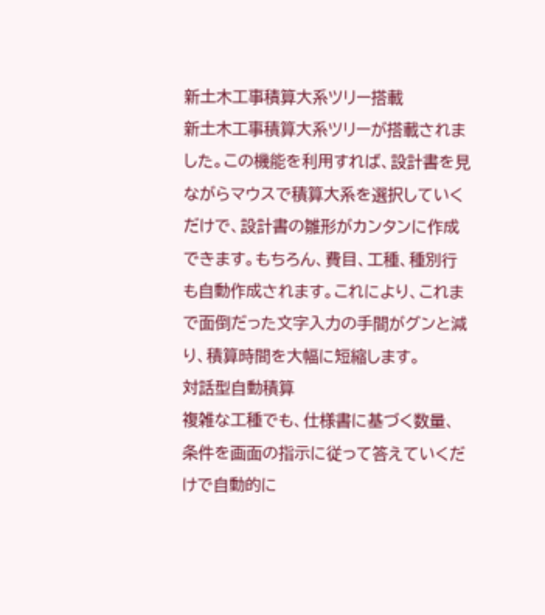新土木工事積算大系ツリー搭載
新土木工事積算大系ツリーが搭載されました。この機能を利用すれば、設計書を見ながらマウスで積算大系を選択していくだけで、設計書の雛形がカンタンに作成できます。もちろん、費目、工種、種別行も自動作成されます。これにより、これまで面倒だった文字入力の手間がグンと減り、積算時間を大幅に短縮します。
対話型自動積算
複雑な工種でも、仕様書に基づく数量、条件を画面の指示に従って答えていくだけで自動的に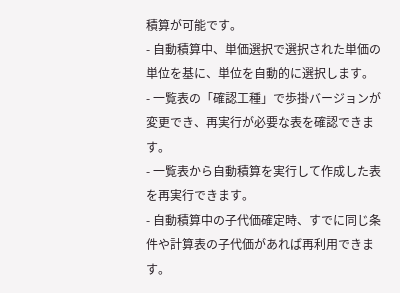積算が可能です。
- 自動積算中、単価選択で選択された単価の単位を基に、単位を自動的に選択します。
- 一覧表の「確認工種」で歩掛バージョンが変更でき、再実行が必要な表を確認できます。
- 一覧表から自動積算を実行して作成した表を再実行できます。
- 自動積算中の子代価確定時、すでに同じ条件や計算表の子代価があれば再利用できます。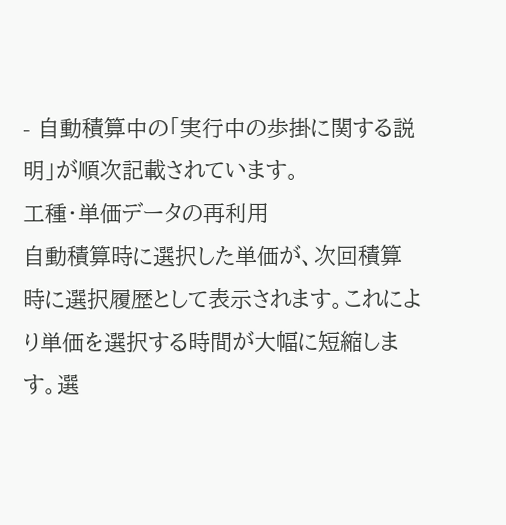- 自動積算中の「実行中の歩掛に関する説明」が順次記載されています。
工種・単価データの再利用
自動積算時に選択した単価が、次回積算時に選択履歴として表示されます。これにより単価を選択する時間が大幅に短縮します。選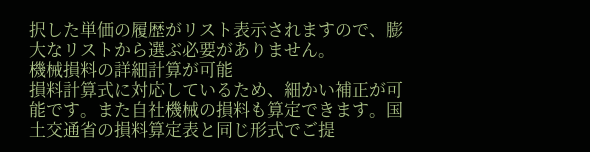択した単価の履歴がリスト表示されますので、膨大なリストから選ぶ必要がありません。
機械損料の詳細計算が可能
損料計算式に対応しているため、細かい補正が可能です。また自社機械の損料も算定できます。国土交通省の損料算定表と同じ形式でご提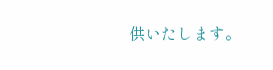供いたします。